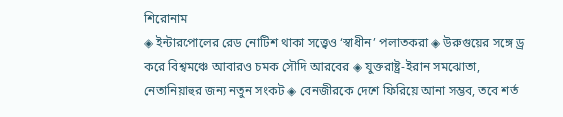শিরোনাম
◈ ইন্টারপোলের রেড নোটিশ থাকা সত্ত্বেও ‘স্বাধীন’ পলাতকরা ◈ উরুগুয়ের সঙ্গে ড্র করে বিশ্বমঞ্চে আবারও চমক সৌদি আরবের ◈ যুক্তরাষ্ট্র-ইরান সমঝোতা, নেতানিয়াহুর জন্য নতুন সংকট ◈ বেনজীরকে দেশে ফিরিয়ে আনা সম্ভব, তবে শর্ত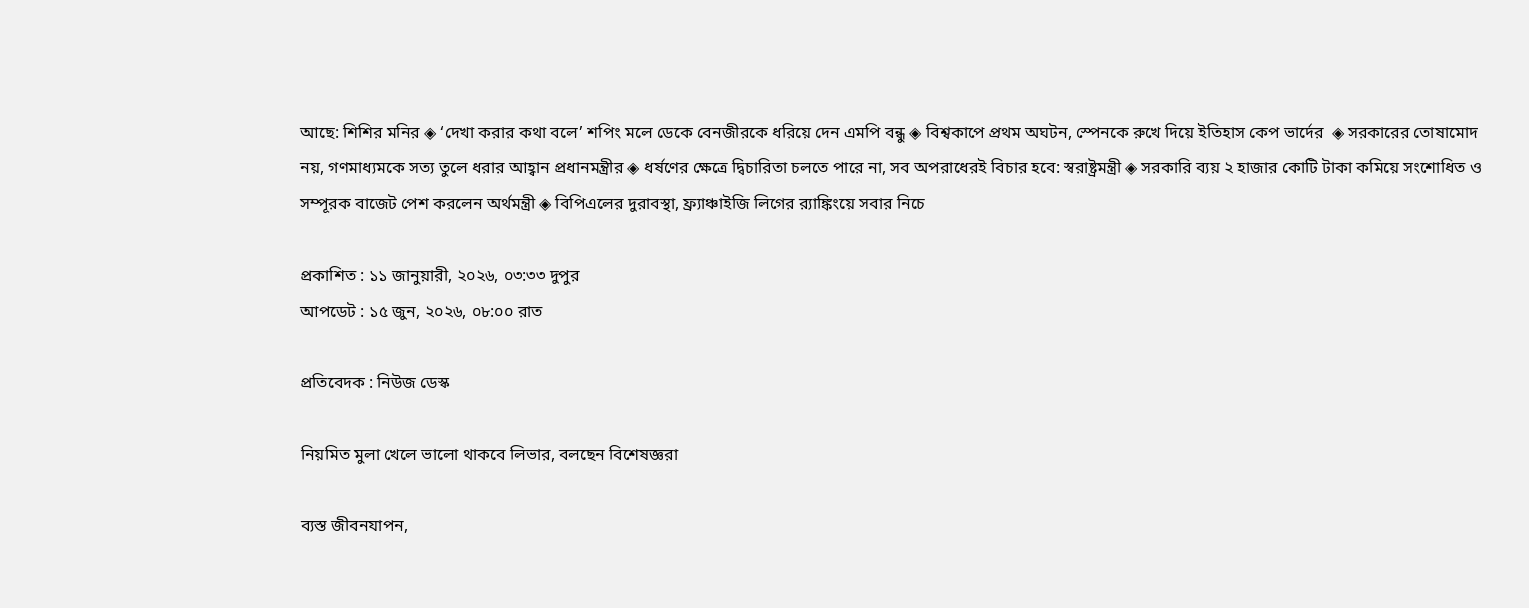আছে: শিশির মনির ◈ ‘দেখা করার কথা বলে’ শপিং মলে ডেকে বেনজীরকে ধরিয়ে দেন এমপি বন্ধু ◈ বিশ্বকাপে প্রথম অঘটন, স্পেনকে রুখে দি‌য়ে ইতিহাস কেপ ভার্দের  ◈ সরকারের তোষামোদ নয়, গণমাধ্যমকে সত্য তুলে ধরার আহ্বান প্রধানমন্ত্রীর ◈ ধর্ষণের ক্ষেত্রে দ্বিচারিতা চলতে পারে না, সব অপরাধেরই বিচার হবে: স্বরাষ্ট্রমন্ত্রী ◈ সরকারি ব্যয় ২ হাজার কোটি টাকা কমিয়ে সংশোধিত ও সম্পূরক বাজেট পেশ করলেন অর্থমন্ত্রী ◈ বি‌পিএলের দুরাবস্থা, ফ্র্যাঞ্চাইজি লিগের র‍্যাঙ্কিংয়ে সবার নিচে

প্রকাশিত : ১১ জানুয়ারী, ২০২৬, ০৩:৩৩ দুপুর
আপডেট : ১৫ জুন, ২০২৬, ০৮:০০ রাত

প্রতিবেদক : নিউজ ডেস্ক

নিয়মিত মুলা খেলে ভালো থাকবে লিভার, বলছেন বিশেষজ্ঞরা

ব্যস্ত জীবনযাপন,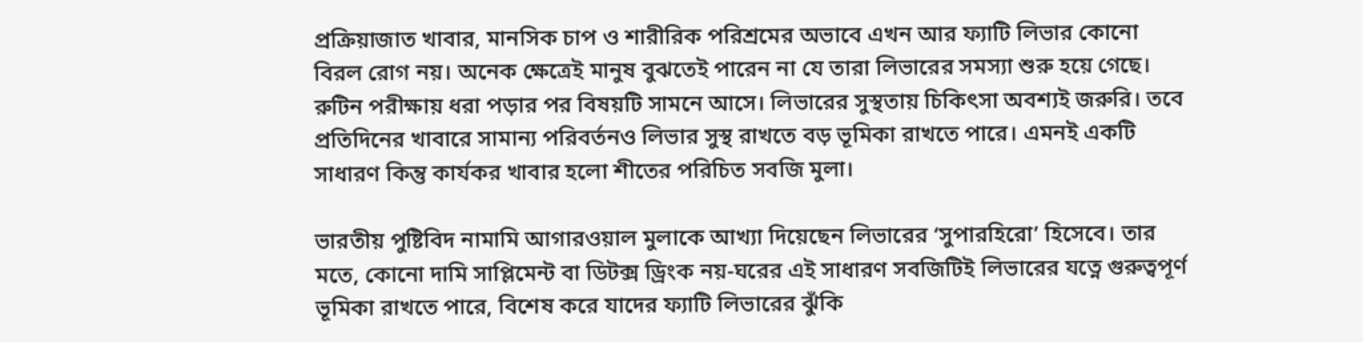প্রক্রিয়াজাত খাবার, মানসিক চাপ ও শারীরিক পরিশ্রমের অভাবে এখন আর ফ্যাটি লিভার কোনো বিরল রোগ নয়। অনেক ক্ষেত্রেই মানুষ বুঝতেই পারেন না যে তারা লিভারের সমস্যা শুরু হয়ে গেছে। রুটিন পরীক্ষায় ধরা পড়ার পর বিষয়টি সামনে আসে। লিভারের সুস্থতায় চিকিৎসা অবশ্যই জরুরি। তবে প্রতিদিনের খাবারে সামান্য পরিবর্তনও লিভার সুস্থ রাখতে বড় ভূমিকা রাখতে পারে। এমনই একটি সাধারণ কিন্তু কার্যকর খাবার হলো শীতের পরিচিত সবজি মুলা।

ভারতীয় পুষ্টিবিদ নামামি আগারওয়াল মুলাকে আখ্যা দিয়েছেন লিভারের ‘সুপারহিরো’ হিসেবে। তার মতে, কোনো দামি সাপ্লিমেন্ট বা ডিটক্স ড্রিংক নয়-ঘরের এই সাধারণ সবজিটিই লিভারের যত্নে গুরুত্বপূর্ণ ভূমিকা রাখতে পারে, বিশেষ করে যাদের ফ্যাটি লিভারের ঝুঁকি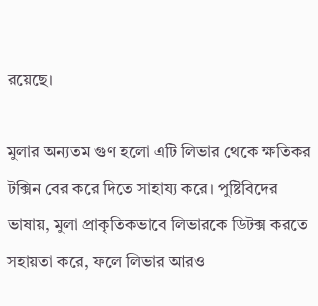রয়েছে।

মুলার অন্যতম গুণ হলো এটি লিভার থেকে ক্ষতিকর টক্সিন বের করে দিতে সাহায্য করে। পুষ্টিবিদের ভাষায়, মুলা প্রাকৃতিকভাবে লিভারকে ডিটক্স করতে সহায়তা করে, ফলে লিভার আরও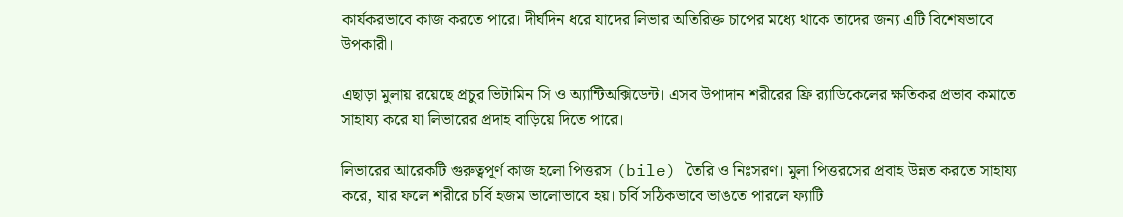কার্যকরভাবে কাজ করতে পারে। দীর্ঘদিন ধরে যাদের লিভার অতিরিক্ত চাপের মধ্যে থাকে তাদের জন্য এটি বিশেষভাবে উপকারী।

এছাড়া মুলায় রয়েছে প্রচুর ভিটামিন সি ও অ্যান্টিঅক্সিডেন্ট। এসব উপাদান শরীরের ফ্রি র‍্যাডিকেলের ক্ষতিকর প্রভাব কমাতে সাহায্য করে যা লিভারের প্রদাহ বাড়িয়ে দিতে পারে।

লিভারের আরেকটি গুরুত্বপূর্ণ কাজ হলো পিত্তরস (bile) তৈরি ও নিঃসরণ। মুলা পিত্তরসের প্রবাহ উন্নত করতে সাহায্য করে, যার ফলে শরীরে চর্বি হজম ভালোভাবে হয়। চর্বি সঠিকভাবে ভাঙতে পারলে ফ্যাটি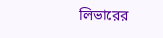লিভারের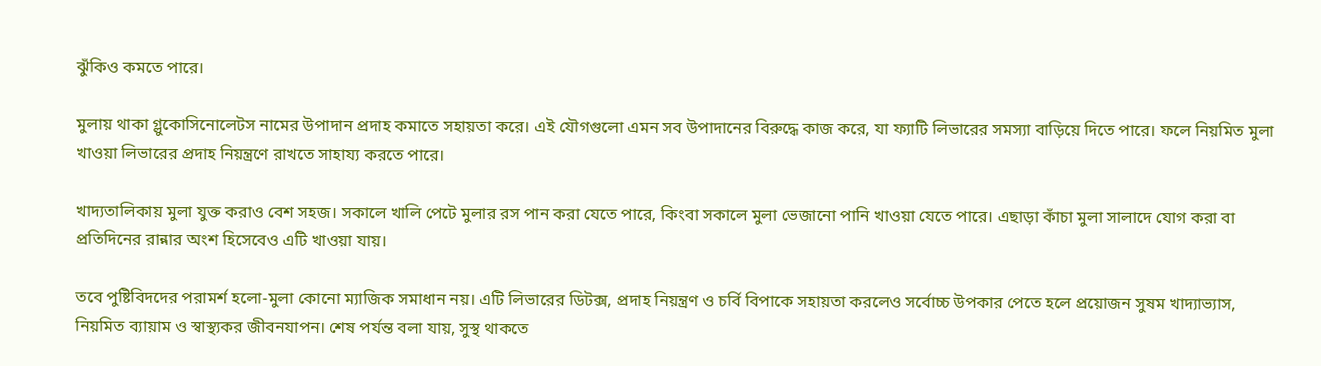ঝুঁকিও কমতে পারে।

মুলায় থাকা গ্লুকোসিনোলেটস নামের উপাদান প্রদাহ কমাতে সহায়তা করে। এই যৌগগুলো এমন সব উপাদানের বিরুদ্ধে কাজ করে, যা ফ্যাটি লিভারের সমস্যা বাড়িয়ে দিতে পারে। ফলে নিয়মিত মুলা খাওয়া লিভারের প্রদাহ নিয়ন্ত্রণে রাখতে সাহায্য করতে পারে।

খাদ্যতালিকায় মুলা যুক্ত করাও বেশ সহজ। সকালে খালি পেটে মুলার রস পান করা যেতে পারে, কিংবা সকালে মুলা ভেজানো পানি খাওয়া যেতে পারে। এছাড়া কাঁচা মুলা সালাদে যোগ করা বা প্রতিদিনের রান্নার অংশ হিসেবেও এটি খাওয়া যায়।

তবে পুষ্টিবিদদের পরামর্শ হলো-মুলা কোনো ম্যাজিক সমাধান নয়। এটি লিভারের ডিটক্স, প্রদাহ নিয়ন্ত্রণ ও চর্বি বিপাকে সহায়তা করলেও সর্বোচ্চ উপকার পেতে হলে প্রয়োজন সুষম খাদ্যাভ্যাস, নিয়মিত ব্যায়াম ও স্বাস্থ্যকর জীবনযাপন। শেষ পর্যন্ত বলা যায়, সুস্থ থাকতে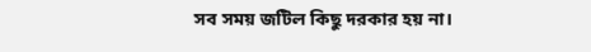সব সময় জটিল কিছু দরকার হয় না।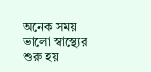অনেক সময় ভালো স্বাস্থ্যের শুরু হয়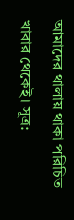আমাদের থালায় থাকা পরিচিত খাবার থেকেই। সূত্র: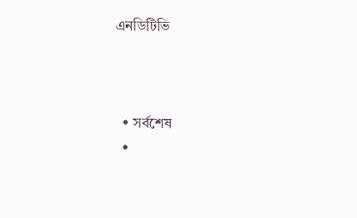এনডিটিভি



  • সর্বশেষ
  •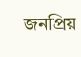জনপ্রিয়